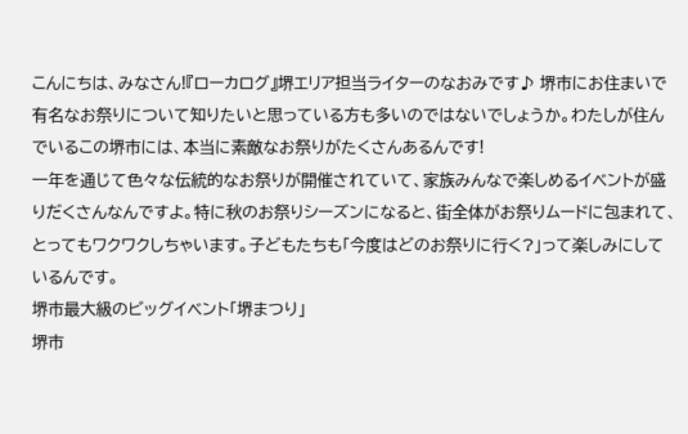こんにちは、みなさん!『ローカログ』堺エリア担当ライターのなおみです♪ 堺市にお住まいで有名なお祭りについて知りたいと思っている方も多いのではないでしょうか。わたしが住んでいるこの堺市には、本当に素敵なお祭りがたくさんあるんです!
一年を通じて色々な伝統的なお祭りが開催されていて、家族みんなで楽しめるイベントが盛りだくさんなんですよ。特に秋のお祭りシーズンになると、街全体がお祭りムードに包まれて、とってもワクワクしちゃいます。子どもたちも「今度はどのお祭りに行く?」って楽しみにしているんです。
堺市最大級のビッグイベント「堺まつり」
堺市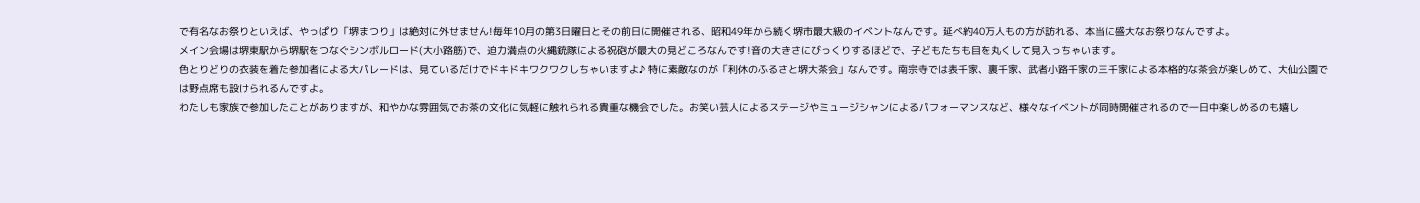で有名なお祭りといえば、やっぱり「堺まつり」は絶対に外せません!毎年10月の第3日曜日とその前日に開催される、昭和49年から続く堺市最大級のイベントなんです。延べ約40万人もの方が訪れる、本当に盛大なお祭りなんですよ。
メイン会場は堺東駅から堺駅をつなぐシンボルロード(大小路筋)で、迫力満点の火縄銃隊による祝砲が最大の見どころなんです!音の大きさにびっくりするほどで、子どもたちも目を丸くして見入っちゃいます。
色とりどりの衣装を着た参加者による大パレードは、見ているだけでドキドキワクワクしちゃいますよ♪ 特に素敵なのが「利休のふるさと堺大茶会」なんです。南宗寺では表千家、裏千家、武者小路千家の三千家による本格的な茶会が楽しめて、大仙公園では野点席も設けられるんですよ。
わたしも家族で参加したことがありますが、和やかな雰囲気でお茶の文化に気軽に触れられる貴重な機会でした。お笑い芸人によるステージやミュージシャンによるパフォーマンスなど、様々なイベントが同時開催されるので一日中楽しめるのも嬉し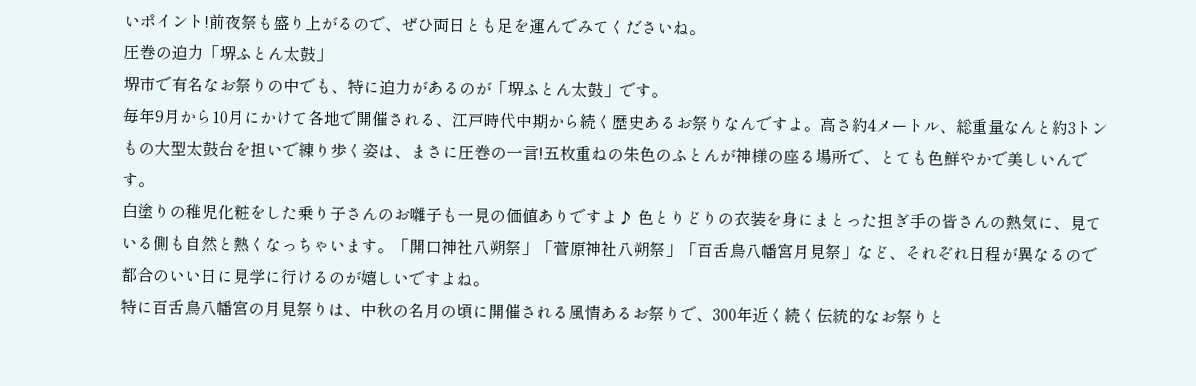いポイント!前夜祭も盛り上がるので、ぜひ両日とも足を運んでみてくださいね。
圧巻の迫力「堺ふとん太鼓」
堺市で有名なお祭りの中でも、特に迫力があるのが「堺ふとん太鼓」です。
毎年9月から10月にかけて各地で開催される、江戸時代中期から続く歴史あるお祭りなんですよ。高さ約4メートル、総重量なんと約3トンもの大型太鼓台を担いで練り歩く姿は、まさに圧巻の一言!五枚重ねの朱色のふとんが神様の座る場所で、とても色鮮やかで美しいんです。
白塗りの稚児化粧をした乗り子さんのお囃子も一見の価値ありですよ♪ 色とりどりの衣装を身にまとった担ぎ手の皆さんの熱気に、見ている側も自然と熱くなっちゃいます。「開口神社八朔祭」「菅原神社八朔祭」「百舌鳥八幡宮月見祭」など、それぞれ日程が異なるので都合のいい日に見学に行けるのが嬉しいですよね。
特に百舌鳥八幡宮の月見祭りは、中秋の名月の頃に開催される風情あるお祭りで、300年近く続く伝統的なお祭りと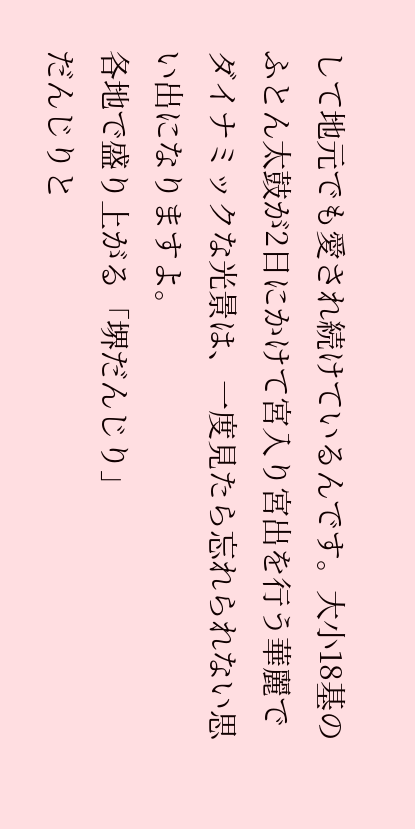して地元でも愛され続けているんです。大小18基のふとん太鼓が2日にかけて宮入り宮出を行う華麗でダイナミックな光景は、一度見たら忘れられない思い出になりますよ。
各地で盛り上がる「堺だんじり」
だんじりと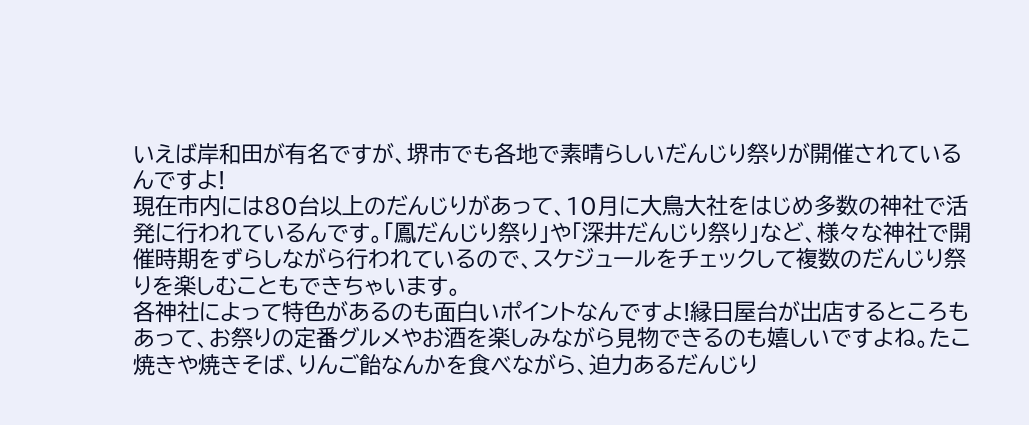いえば岸和田が有名ですが、堺市でも各地で素晴らしいだんじり祭りが開催されているんですよ!
現在市内には80台以上のだんじりがあって、10月に大鳥大社をはじめ多数の神社で活発に行われているんです。「鳳だんじり祭り」や「深井だんじり祭り」など、様々な神社で開催時期をずらしながら行われているので、スケジュールをチェックして複数のだんじり祭りを楽しむこともできちゃいます。
各神社によって特色があるのも面白いポイントなんですよ!縁日屋台が出店するところもあって、お祭りの定番グルメやお酒を楽しみながら見物できるのも嬉しいですよね。たこ焼きや焼きそば、りんご飴なんかを食べながら、迫力あるだんじり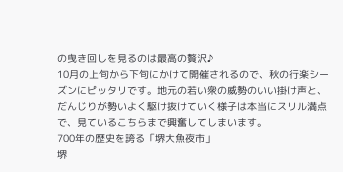の曳き回しを見るのは最高の贅沢♪
10月の上旬から下旬にかけて開催されるので、秋の行楽シーズンにピッタリです。地元の若い衆の威勢のいい掛け声と、だんじりが勢いよく駆け抜けていく様子は本当にスリル満点で、見ているこちらまで興奮してしまいます。
700年の歴史を誇る「堺大魚夜市」
堺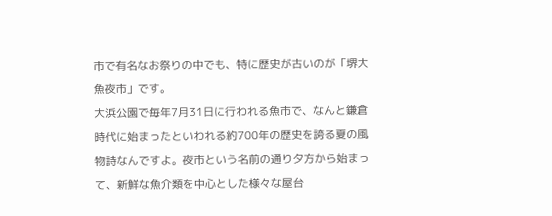市で有名なお祭りの中でも、特に歴史が古いのが「堺大魚夜市」です。
大浜公園で毎年7月31日に行われる魚市で、なんと鎌倉時代に始まったといわれる約700年の歴史を誇る夏の風物詩なんですよ。夜市という名前の通り夕方から始まって、新鮮な魚介類を中心とした様々な屋台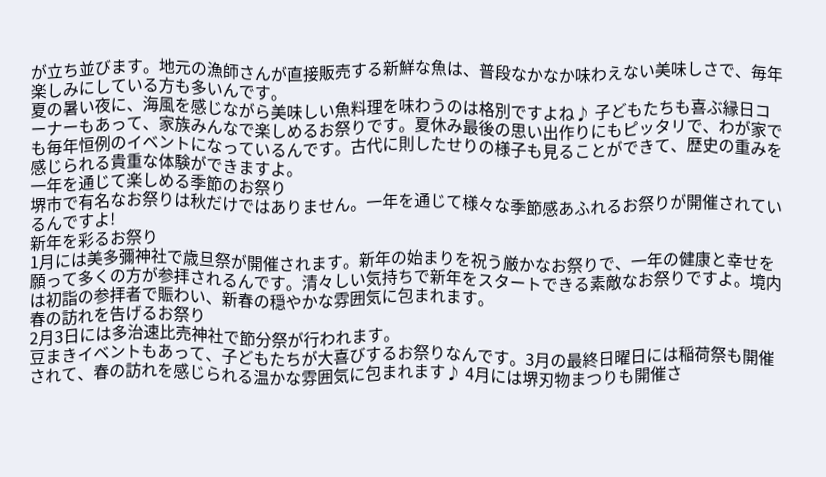が立ち並びます。地元の漁師さんが直接販売する新鮮な魚は、普段なかなか味わえない美味しさで、毎年楽しみにしている方も多いんです。
夏の暑い夜に、海風を感じながら美味しい魚料理を味わうのは格別ですよね♪ 子どもたちも喜ぶ縁日コーナーもあって、家族みんなで楽しめるお祭りです。夏休み最後の思い出作りにもピッタリで、わが家でも毎年恒例のイベントになっているんです。古代に則したせりの様子も見ることができて、歴史の重みを感じられる貴重な体験ができますよ。
一年を通じて楽しめる季節のお祭り
堺市で有名なお祭りは秋だけではありません。一年を通じて様々な季節感あふれるお祭りが開催されているんですよ!
新年を彩るお祭り
1月には美多彌神社で歳旦祭が開催されます。新年の始まりを祝う厳かなお祭りで、一年の健康と幸せを願って多くの方が参拝されるんです。清々しい気持ちで新年をスタートできる素敵なお祭りですよ。境内は初詣の参拝者で賑わい、新春の穏やかな雰囲気に包まれます。
春の訪れを告げるお祭り
2月3日には多治速比売神社で節分祭が行われます。
豆まきイベントもあって、子どもたちが大喜びするお祭りなんです。3月の最終日曜日には稲荷祭も開催されて、春の訪れを感じられる温かな雰囲気に包まれます♪ 4月には堺刃物まつりも開催さ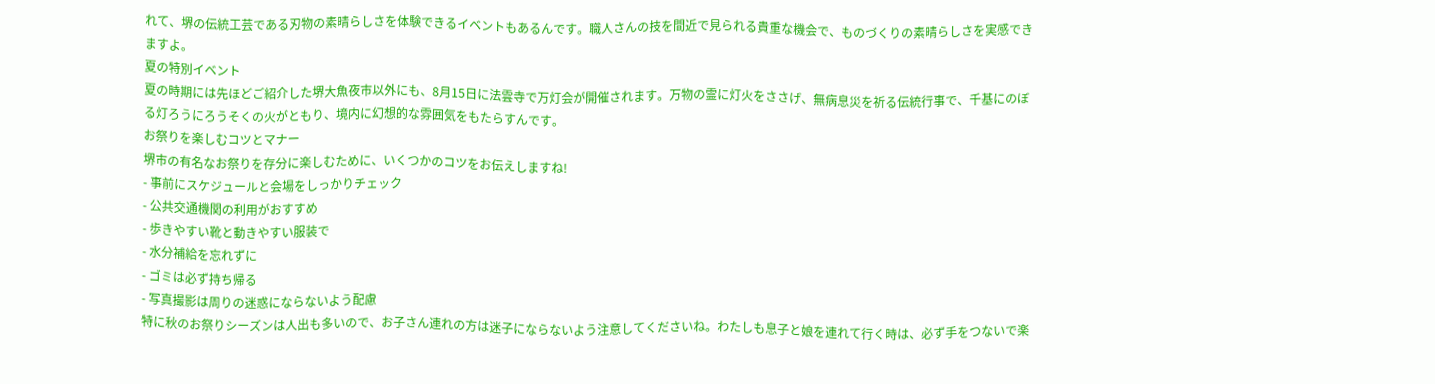れて、堺の伝統工芸である刃物の素晴らしさを体験できるイベントもあるんです。職人さんの技を間近で見られる貴重な機会で、ものづくりの素晴らしさを実感できますよ。
夏の特別イベント
夏の時期には先ほどご紹介した堺大魚夜市以外にも、8月15日に法雲寺で万灯会が開催されます。万物の霊に灯火をささげ、無病息災を祈る伝統行事で、千基にのぼる灯ろうにろうそくの火がともり、境内に幻想的な雰囲気をもたらすんです。
お祭りを楽しむコツとマナー
堺市の有名なお祭りを存分に楽しむために、いくつかのコツをお伝えしますね!
- 事前にスケジュールと会場をしっかりチェック
- 公共交通機関の利用がおすすめ
- 歩きやすい靴と動きやすい服装で
- 水分補給を忘れずに
- ゴミは必ず持ち帰る
- 写真撮影は周りの迷惑にならないよう配慮
特に秋のお祭りシーズンは人出も多いので、お子さん連れの方は迷子にならないよう注意してくださいね。わたしも息子と娘を連れて行く時は、必ず手をつないで楽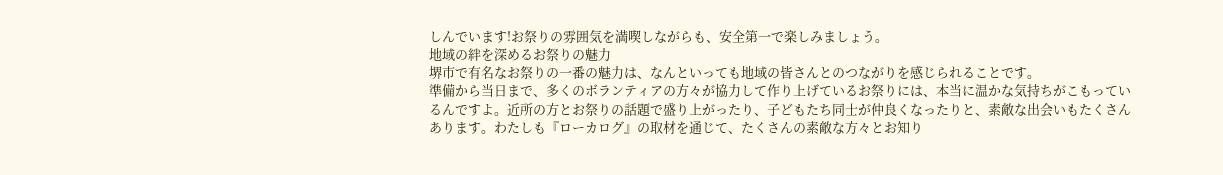しんでいます!お祭りの雰囲気を満喫しながらも、安全第一で楽しみましょう。
地域の絆を深めるお祭りの魅力
堺市で有名なお祭りの一番の魅力は、なんといっても地域の皆さんとのつながりを感じられることです。
準備から当日まで、多くのボランティアの方々が協力して作り上げているお祭りには、本当に温かな気持ちがこもっているんですよ。近所の方とお祭りの話題で盛り上がったり、子どもたち同士が仲良くなったりと、素敵な出会いもたくさんあります。わたしも『ローカログ』の取材を通じて、たくさんの素敵な方々とお知り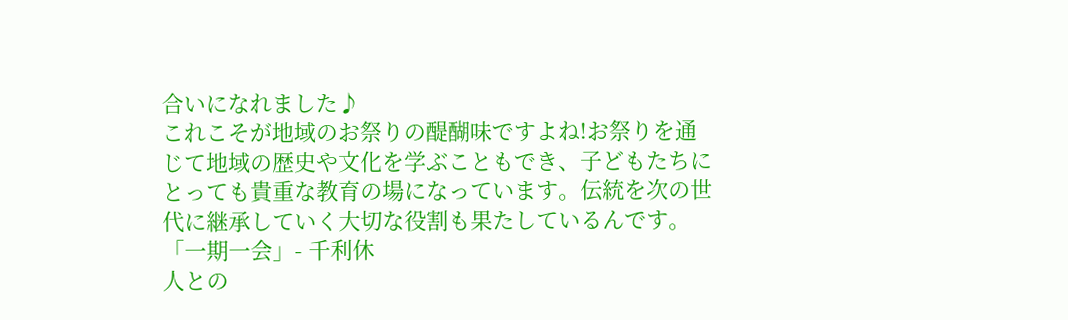合いになれました♪
これこそが地域のお祭りの醍醐味ですよね!お祭りを通じて地域の歴史や文化を学ぶこともでき、子どもたちにとっても貴重な教育の場になっています。伝統を次の世代に継承していく大切な役割も果たしているんです。
「一期一会」- 千利休
人との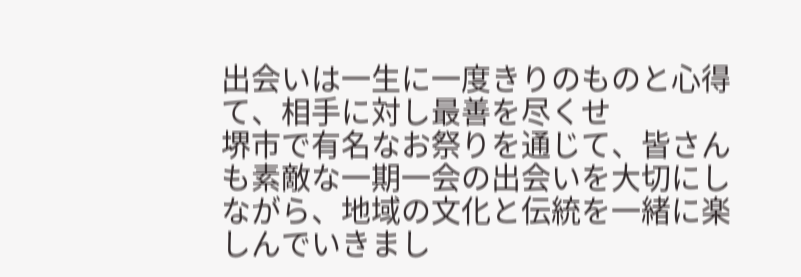出会いは一生に一度きりのものと心得て、相手に対し最善を尽くせ
堺市で有名なお祭りを通じて、皆さんも素敵な一期一会の出会いを大切にしながら、地域の文化と伝統を一緒に楽しんでいきまし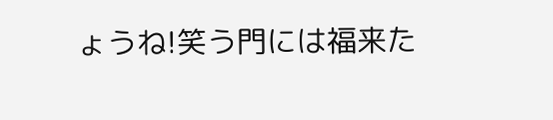ょうね!笑う門には福来た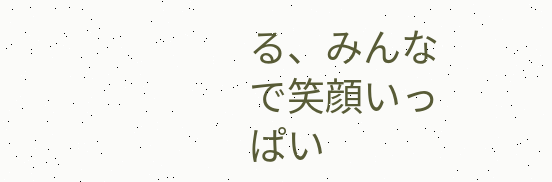る、みんなで笑顔いっぱい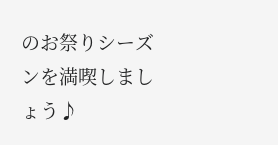のお祭りシーズンを満喫しましょう♪